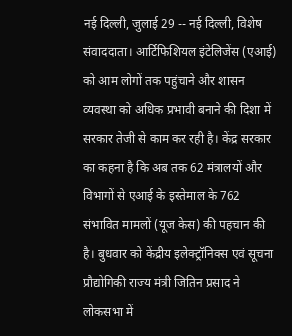नई दिल्ली, जुलाई 29 -- नई दिल्ली, विशेष संवाददाता। आर्टिफिशियल इंटेलिजेंस (एआई) को आम लोगों तक पहुंचाने और शासन व्यवस्था को अधिक प्रभावी बनाने की दिशा में सरकार तेजी से काम कर रही है। केंद्र सरकार का कहना है कि अब तक 62 मंत्रालयों और विभागों से एआई के इस्तेमाल के 762 संभावित मामलों (यूज केस) की पहचान की है। बुधवार को केंद्रीय इलेक्ट्रॉनिक्स एवं सूचना प्रौद्योगिकी राज्य मंत्री जितिन प्रसाद ने लोकसभा में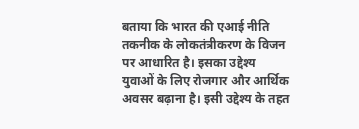बताया कि भारत की एआई नीति तकनीक के लोकतंत्रीकरण के विजन पर आधारित है। इसका उद्देश्य युवाओं के लिए रोजगार और आर्थिक अवसर बढ़ाना है। इसी उद्देश्य के तहत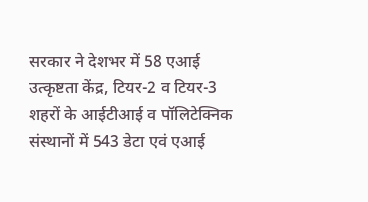सरकार ने देशभर में 58 एआई उत्कृष्टता केंद्र, टियर-2 व टियर-3 शहरों के आईटीआई व पॉलिटेक्निक संस्थानों में 543 डेटा एवं एआई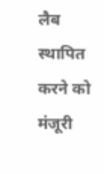लैब स्थापित करने को मंजूरी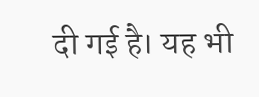दी गई है। यह भी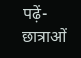पढ़ें- छात्राओं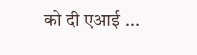को दी एआई ...